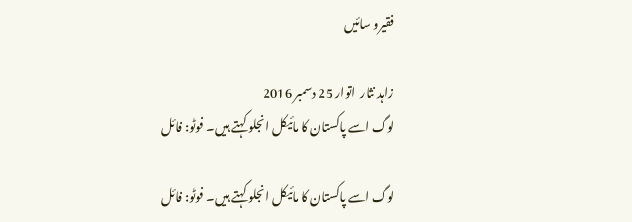فقیرو سائیں

زاہد نثار  اتوار 25 دسمبر 2016
لوگ اسے پاکستان کا مائیکل انجلو کہتے ہیں۔ فوٹو: فائل

لوگ اسے پاکستان کا مائیکل انجلو کہتے ہیں۔ فوٹو: فائل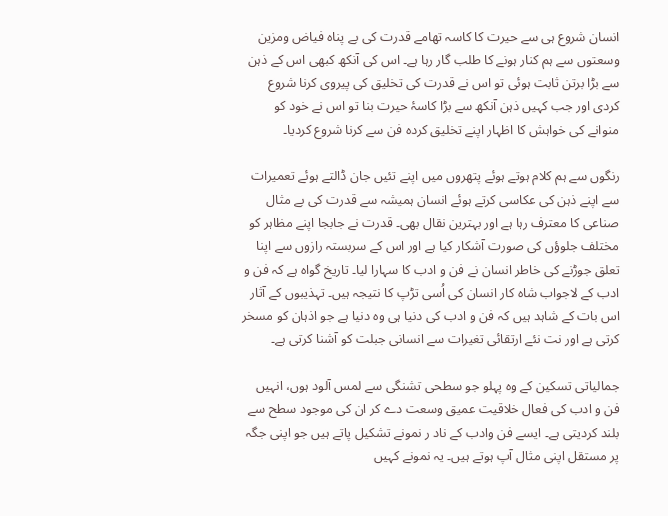انسان شروع ہی سے حیرت کا کاسہ تھامے قدرت کی بے پناہ فیاض ومزین وسعتوں سے ہم کنار ہونے کا طلب گار رہا ہے۔ اس کی آنکھ کبھی اس کے ذہن سے بڑا برتن ثابت ہوئی تو اس نے قدرت کی تخلیق کی پیروی کرنا شروع کردی اور جب کہیں ذہن آنکھ سے بڑا کاسۂ حیرت بنا تو اس نے خود کو منوانے کی خواہش کا اظہار اپنے تخلیق کردہ فن سے کرنا شروع کردیا۔

رنگوں سے ہم کلام ہوتے ہوئے پتھروں میں اپنے تئیں جان ڈالتے ہوئے تعمیرات سے اپنے ذہن کی عکاسی کرتے ہوئے انسان ہمیشہ سے قدرت کی بے مثال صناعی کا معترف رہا ہے اور بہترین نقال بھی۔ قدرت نے جابجا اپنے مظاہر کو مختلف جلوؤں کی صورت آشکار کیا ہے اور اس کے سربستہ رازوں سے اپنا تعلق جوڑنے کی خاطر انسان نے فن و ادب کا سہارا لیا۔ تاریخ گواہ ہے کہ فن و ادب کے لاجواب شاہ کار انسان کی اُسی تڑپ کا نتیجہ ہیں۔ تہذیبوں کے آثار اس بات کے شاہد ہیں کہ فن و ادب کی دنیا ہی وہ دنیا ہے جو اذہان کو مسخر کرتی ہے اور نت نئے ارتقائی تغیرات سے انسانی جبلت کو آشنا کرتی ہے۔

جمالیاتی تسکین کے وہ پہلو جو سطحی تشنگی سے لمس آلود ہوں، انہیں فن و ادب کی فعال خلاقیت عمیق وسعت دے کر ان کی موجود سطح سے بلند کردیتی ہے۔ ایسے فن وادب کے ناد ر نمونے تشکیل پاتے ہیں جو اپنی جگہ پر مستقل اپنی مثال آپ ہوتے ہیں۔ یہ نمونے کہیں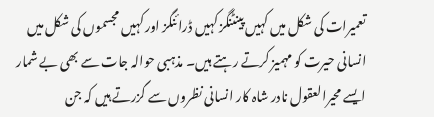تعمیرات کی شکل میں کہیں پینٹنگز کہیں ڈرائنگز اور کہیں مجسموں کی شکل میں انسانی حیرت کو مہمیز کرتے رہتے ہیں۔ مذہبی حوالہ جات سے بھی بے شمار ایسے محیرالعقول نادر شاہ کار انسانی نظروں سے گزرتے ہیں کہ جن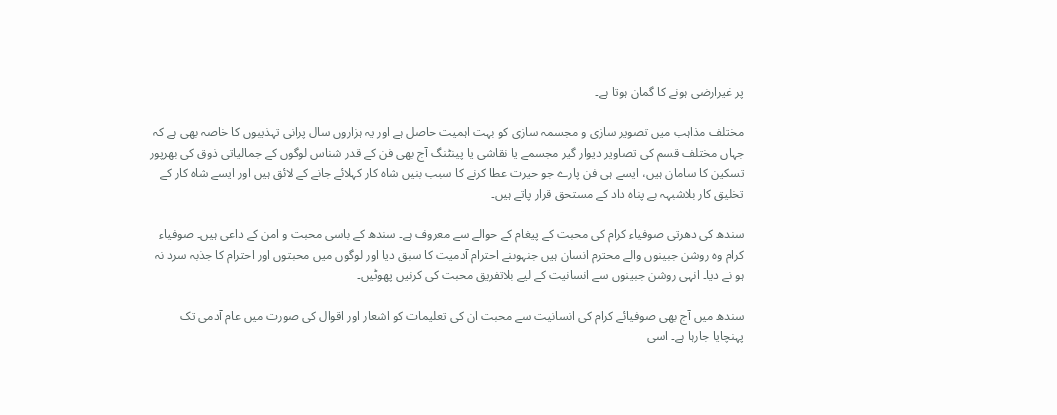پر غیرارضی ہونے کا گمان ہوتا ہے۔

مختلف مذاہب میں تصویر سازی و مجسمہ سازی کو بہت اہمیت حاصل ہے اور یہ ہزاروں سال پرانی تہذیبوں کا خاصہ بھی ہے کہ جہاں مختلف قسم کی تصاویر دیوار گیر مجسمے یا نقاشی یا پینٹنگ آج بھی فن کے قدر شناس لوگوں کے جمالیاتی ذوق کی بھرپور تسکین کا سامان ہیں، ایسے ہی فن پارے جو حیرت عطا کرنے کا سبب بنیں شاہ کار کہلائے جانے کے لائق ہیں اور ایسے شاہ کار کے تخلیق کار بلاشبہہ بے پناہ داد کے مستحق قرار پاتے ہیں۔

سندھ کی دھرتی صوفیاء کرام کی محبت کے پیغام کے حوالے سے معروف ہے۔ سندھ کے باسی محبت و امن کے داعی ہیں۔ صوفیاء کرام وہ روشن جبینوں والے محترم انسان ہیں جنہوںنے احترام آدمیت کا سبق دیا اور لوگوں میں محبتوں اور احترام کا جذبہ سرد نہ ہو نے دیا۔ انہی روشن جبینوں سے انسانیت کے لیے بلاتفریق محبت کی کرنیں پھوٹیں۔

سندھ میں آج بھی صوفیائے کرام کی انسانیت سے محبت ان کی تعلیمات کو اشعار اور اقوال کی صورت میں عام آدمی تک پہنچایا جارہا ہے۔ اسی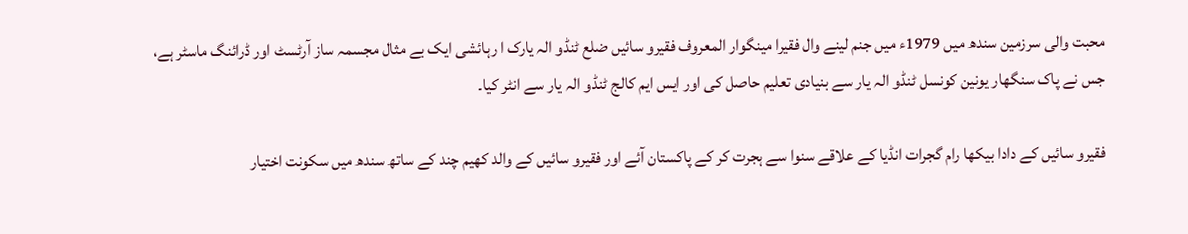محبت والی سرزمین سندھ میں 1979ء میں جنم لینے وال فقیرا مینگوار المعروف فقیرو سائیں ضلع ٹنڈو الہ یارک ا رہائشی ایک بے مثال مجسمہ ساز آرٹسٹ اور ڈرائنگ ماسٹر ہے، جس نے پاک سنگھار یونین کونسل ٹنڈو الہ یار سے بنیادی تعلیم حاصل کی اور ایس ایم کالج ٹنڈو الہ یار سے انٹر کیا۔

فقیرو سائیں کے دادا بیکھا رام گجرات انڈیا کے علاقے سنوا سے ہجرت کر کے پاکستان آئے اور فقیرو سائیں کے والد کھیم چند کے ساتھ سندھ میں سکونت اختیار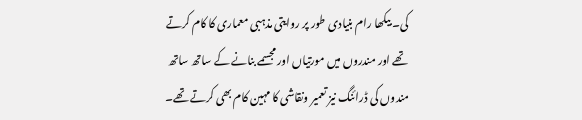کی۔ بیکھا رام بنیادی طور پر روایتی مذہبی معماری کا کام کرتے تھے اور مندروں میں مورتیاں اور مجسمے بنانے کے ساتھ ساتھ مندوں کی ڈرائنگ نیز تعمیر ونقاشی کا مہین کام بھی کرتے تھے۔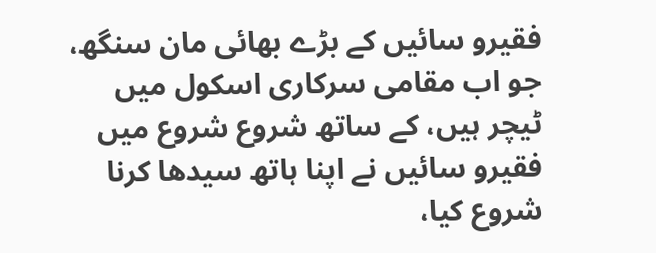فقیرو سائیں کے بڑے بھائی مان سنگھ، جو اب مقامی سرکاری اسکول میں ٹیچر ہیں، کے ساتھ شروع شروع میں فقیرو سائیں نے اپنا ہاتھ سیدھا کرنا شروع کیا،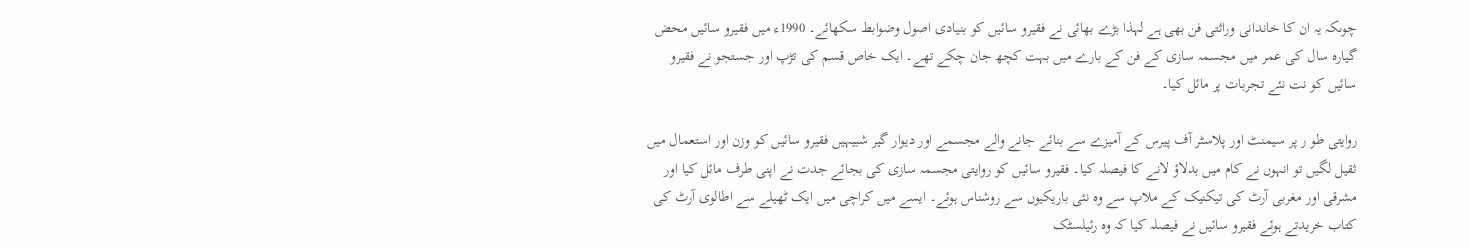چوںکہ یہ ان کا خاندانی وراثتی فن بھی ہے لہذا بڑے بھائی نے فقیرو سائیں کو بنیادی اصول وضوابط سکھائے۔ 1990ء میں فقیرو سائیں محض گیارہ سال کی عمر میں مجسمہ سازی کے فن کے بارے میں بہت کچھ جان چکے تھے۔ ایک خاص قسم کی تڑپ اور جستجو نے فقیرو سائیں کو نت نئے تجربات پر مائل کیا۔

روایتی طو ر پر سیمنٹ اور پلاسٹر آف پیرس کے آمیزے سے بنائے جانے والے مجسمے اور دیوار گیر شبیہیں فقیرو سائیں کو وزن اور استعمال میں ثقیل لگیں تو انہوں نے کام میں بدلاؤ لانے کا فیصلہ کیا۔ فقیرو سائیں کو روایتی مجسمہ سازی کی بجائے جدت نے اپنی طرف مائل کیا اور مشرقی اور مغربی آرٹ کی تیکنیک کے ملاپ سے وہ نئی باریکیوں سے روشناس ہوئے۔ ایسے میں کراچی میں ایک ٹھیلے سے اطالوی آرٹ کی کتاب خریدتے ہوئے فقیرو سائیں نے فیصلہ کیا کہ وہ رئیلسٹک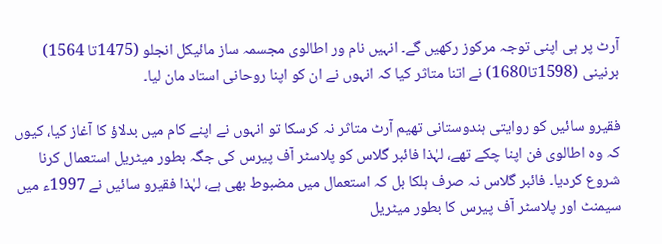آرٹ پر ہی اپنی توجہ مرکوز رکھیں گے۔ انہیں نام ور اطالوی مجسمہ ساز مائیکل انجلو (1475تا 1564) برنینی (1598تا1680) نے اتنا متاثر کیا کہ انہوں نے ان کو اپنا روحانی استاد مان لیا۔

فقیرو سائیں کو روایتی ہندوستانی تھیم آرٹ متاثر نہ کرسکا تو انہوں نے اپنے کام میں بدلاؤ کا آغاز کیا، کیوں کہ وہ اطالوی فن اپنا چکے تھے، لہٰذا فائبر گلاس کو پلاسٹر آف پیرس کی جگہ بطور میٹریل استعمال کرنا شروع کردیا۔ فائبر گلاس نہ صرف ہلکا بل کہ استعمال میں مضبوط بھی ہے، لہٰذا فقیرو سائیں نے 1997ء میں سیمنٹ اور پلاسٹر آف پیرس کا بطور میٹریل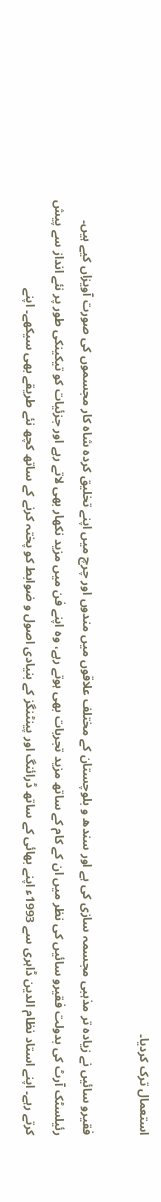استعمال ترک کردیا۔

فقیرو سائیں نے زیادہ تر مذہبی مجسمہ سازی کی ہے اور سندھ و بلوچستان کے مختلف علاقوں میں مندوں اور چرچ میں اپنے تخلیق کردہ شاہ کار مجسموں کی صورت آویزاں کیے ہیں۔ رئیلسٹک آرٹ کی بدولت فقیرو سائیں کی نظر میں ان کے کام کے ساتھ مزید تجربات بھی ہوتے رہے، وہ اپنے فن میں مزید نکھار بھی لاتے رہے اور جزئیات کو تیکینکی طور پر نئے انداز سے پیش کرتے رہے۔ اپنے استاد نظام الدین ڈاہری سے 1993ء اپنے بھائی کے ساتھ ڈرائنگ اور پینٹنگز کے بنیادی اصول و ضوابط کو پختہ کرنے کے ساتھ کچھ نئے طریقے بھی سیکھے۔ اپنے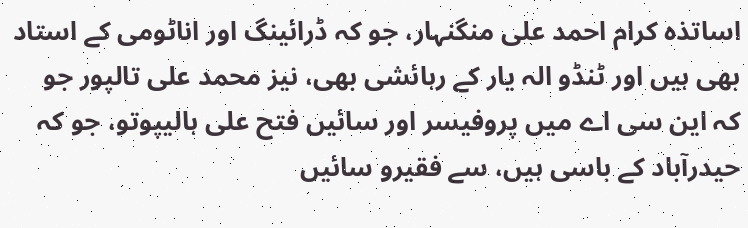اساتذہ کرام احمد علی منگنہار، جو کہ ڈرائینگ اور اناٹومی کے استاد بھی ہیں اور ٹنڈو الہ یار کے رہائشی بھی، نیز محمد علی تالپور جو کہ این سی اے میں پروفیسر اور سائیں فتح علی ہالیپوتو، جو کہ حیدرآباد کے باسی ہیں، سے فقیرو سائیں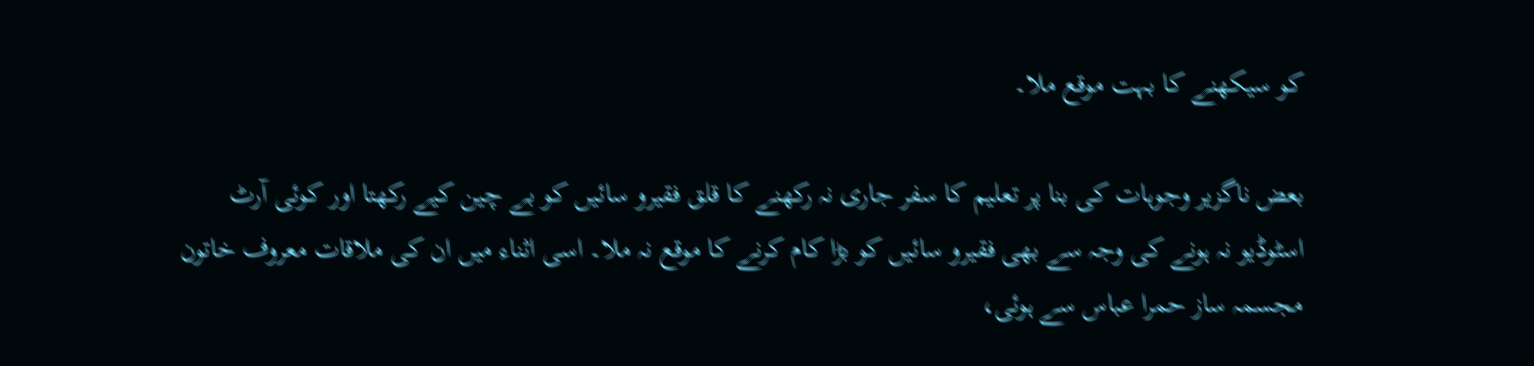کو سیکھنے کا بہت موقع ملا۔

بعض ناگزیر وجوہات کی بنا پر تعلیم کا سفر جاری نہ رکھنے کا قلق فقیرو سائیں کو بے چین کیے رکھتا اور کوئی آرٹ اسٹوڈیو نہ ہونے کی وجہ سے بھی فقیرو سائیں کو بڑا کام کرنے کا موقع نہ ملا۔ اسی اثناء میں ان کی ملاقات معروف خاتون مجسمہ ساز حمرا عباس سے ہوئی،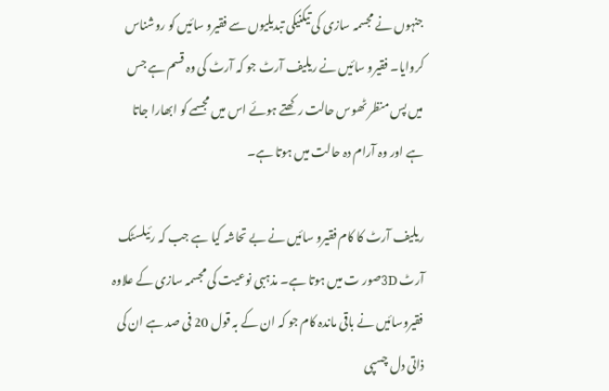جنہوں نے مجسمہ سازی کی تیکنیکی تبدیلیوں سے فقیرو سائیں کو روشناس کروایا۔ فقیرو سائیں نے ریلیف آرٹ جو کہ آرٹ کی وہ قسم ہے جس میں پس منظر ٹھوس حالت رکھتے ہوئے اس میں مجسمے کو ابھارا جاتا ہے اور وہ آرام دہ حالت میں ہوتا ہے۔

ریلیف آرٹ کا کام فقیرو سائیں نے بے تحاشہ کیا ہے جب کہ رئیلسٹک آرٹ 3Dصور ت میں ہوتا ہے۔ مذہبی نوعیت کی مجسمہ سازی کے علاوہ فقیروسائیں نے باقی ماندہ کام جو کہ ان کے بہ قول 20 فی صد ہے ان کی ذاتی دل چسپی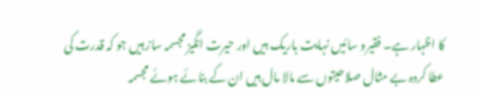کا اظہار ہے۔ فقیرو سائیں نہایت باریک بیں اور حیرت انگیز مجسمہ ساز ہیں جو کہ قدرت کی عطا کردہ بے مثال صلاحیتوں سے مالا مال ہیں ان کے بنائے ہوئے مجسمہ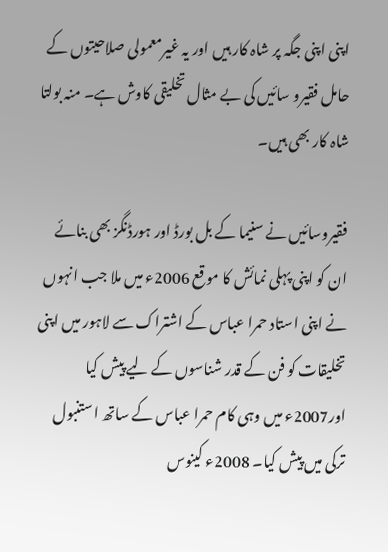اپنی اپنی جگہ پر شاہ کار ہیں اور یہ غیرمعمولی صلاحیتوں کے حامل فقیرو سائیں کی بے مثال تخلیقی کاوش ہے۔ منہ بولتا شاہ کار بھی ہیں۔

فقیروسائیں نے سنیما کے بل بورڈ اور ہورڈنگز بھی بنائے ان کو اپنی پہلی نمائش کا موقع 2006ء میں ملا جب انہوں نے اپنی استاد حمرا عباس کے اشتراک سے لاہور میں اپنی تخلیقات کو فن کے قدر شناسوں کے لیے پیش کیا اور2007ء میں وہی کام حمرا عباس کے ساتھ استنبول ترکی میں پیش کیا۔ 2008ء کینوس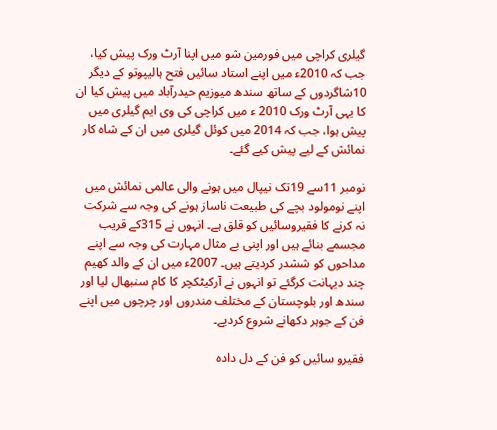گیلری کراچی میں فورمین شو میں اپنا آرٹ ورک پیش کیا، جب کہ 2010ء میں اپنے استاد سائیں فتح ہالیپوتو کے دیگر 10شاگردوں کے ساتھ سندھ میوزیم حیدرآباد میں پیش کیا ان کا یہی آرٹ ورک 2010 ء میں کراچی کی وی ایم گیلری میں پیش ہوا، جب کہ 2014 میں کوئل گیلری میں ان کے شاہ کار نمائش کے لیے پیش کیے گئے۔

نومبر 11سے 19تک نیپال میں ہونے والی عالمی نمائش میں اپنے نومولود بچے کی طبیعت ناساز ہونے کی وجہ سے شرکت نہ کرنے کا فقیروسائیں کو قلق ہے۔ انہوں نے 315کے قریب مجسمے بنائے ہیں اور اپنی بے مثال مہارت کی وجہ سے اپنے مداحوں کو ششدر کردیتے ہیں۔ 2007ء میں ان کے والد کھیم چند دیہانت کرگئے تو انہوں نے آرکیٹکچر کا کام سنبھال لیا اور سندھ اور بلوچستان کے مختلف مندروں اور چرچوں میں اپنے فن کے جوہر دکھانے شروع کردیے۔

فقیرو سائیں کو فن کے دل دادہ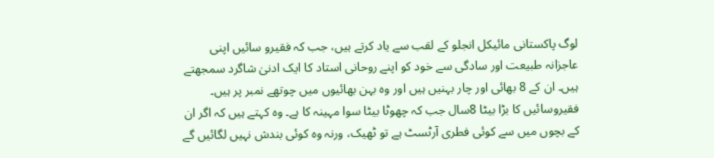لوگ پاکستانی مائیکل انجلو کے لقب سے یاد کرتے ہیں، جب کہ فقیرو سائیں اپنی عاجزانہ طبیعت اور سادگی سے خود کو اپنے روحانی استاد کا ایک ادنیٰ شاگرد سمجھتے ہیں۔ ان کے 8 بھائی اور چار بہنیں ہیں اور وہ بہن بھائیوں میں چوتھے نمبر پر ہیں۔ فقیروسائیں کا بڑا بیٹا 8سال جب کہ چھوٹا بیٹا سوا مہینہ کا ہے۔ وہ کہتے ہیں کہ اگر ان کے بچوں میں سے کوئی فطری آرٹسٹ ہے تو ٹھیک، ورنہ وہ کوئی بندش نہیں لگائیں گے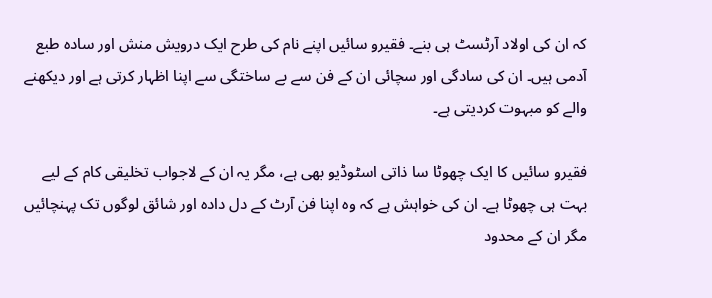کہ ان کی اولاد آرٹسٹ ہی بنے۔ فقیرو سائیں اپنے نام کی طرح ایک درویش منش اور سادہ طبع آدمی ہیں۔ ان کی سادگی اور سچائی ان کے فن سے بے ساختگی سے اپنا اظہار کرتی ہے اور دیکھنے والے کو مبہوت کردیتی ہے۔

فقیرو سائیں کا ایک چھوٹا سا ذاتی اسٹوڈیو بھی ہے، مگر یہ ان کے لاجواب تخلیقی کام کے لیے بہت ہی چھوٹا ہے۔ ان کی خواہش ہے کہ وہ اپنا فن آرٹ کے دل دادہ اور شائق لوگوں تک پہنچائیں مگر ان کے محدود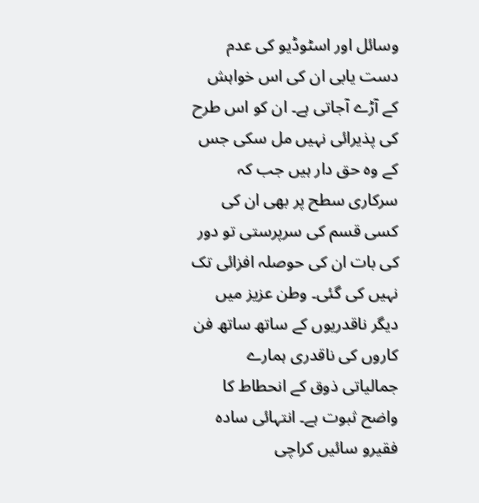وسائل اور اسٹوڈیو کی عدم دست یابی ان کی اس خواہش کے آڑے آجاتی ہے۔ ان کو اس طرح کی پذیرائی نہیں مل سکی جس کے وہ حق دار ہیں جب کہ سرکاری سطح پر بھی ان کی کسی قسم کی سرپرستی تو دور کی بات ان کی حوصلہ افزائی تک نہیں کی گئی۔ وطن عزیز میں دیگر ناقدریوں کے ساتھ ساتھ فن کاروں کی ناقدری ہمارے جمالیاتی ذوق کے انحطاط کا واضح ثبوت ہے۔ انتہائی سادہ فقیرو سائیں کراچی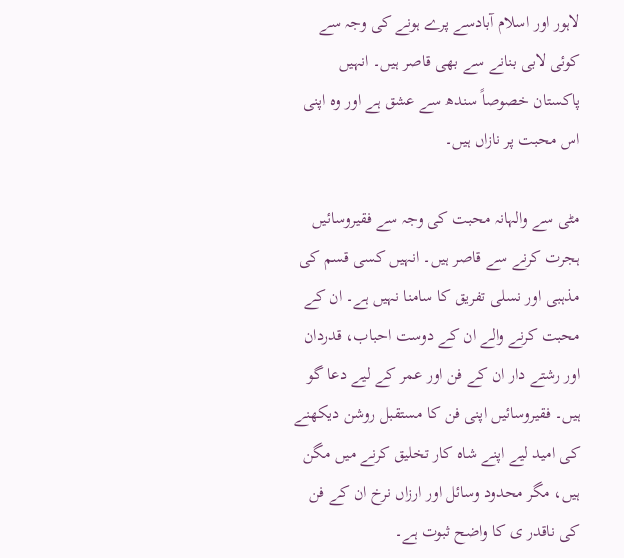لاہور اور اسلام آبادسے پرے ہونے کی وجہ سے کوئی لابی بنانے سے بھی قاصر ہیں۔ انہیں پاکستان خصوصاً سندھ سے عشق ہے اور وہ اپنی اس محبت پر نازاں ہیں۔

مٹی سے والہانہ محبت کی وجہ سے فقیروسائیں ہجرت کرنے سے قاصر ہیں۔ انہیں کسی قسم کی مذہبی اور نسلی تفریق کا سامنا نہیں ہے۔ ان کے محبت کرنے والے ان کے دوست احباب، قدردان اور رشتے دار ان کے فن اور عمر کے لیے دعا گو ہیں۔ فقیروسائیں اپنی فن کا مستقبل روشن دیکھنے کی امید لیے اپنے شاہ کار تخلیق کرنے میں مگن ہیں، مگر محدود وسائل اور ارزاں نرخ ان کے فن کی ناقدر ی کا واضح ثبوت ہے۔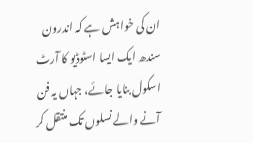ان کی خواہش ہے کہ اندرون سندھ ایک ایسا اسٹوڈیو کا آرٹ اسکول بنایا جائے، جہاں یہ فن آنے والے نسلوں تک منتقل کر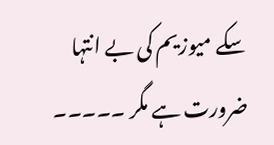سکے میوزیم کی بے انتہا ضرورت ہے مگر ۔۔۔۔۔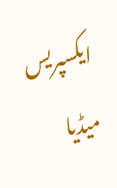ایکسپریس میڈیا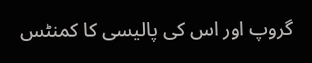گروپ اور اس کی پالیسی کا کمنٹس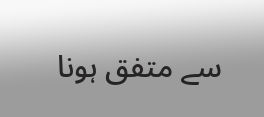سے متفق ہونا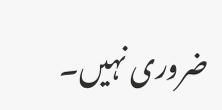ضروری نہیں۔